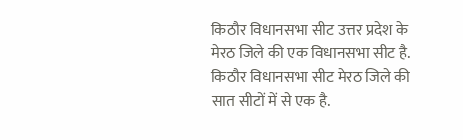किठौर विधानसभा सीट उत्तर प्रदेश के मेरठ जिले की एक विधानसभा सीट है. किठौर विधानसभा सीट मेरठ जिले की सात सीटों में से एक है.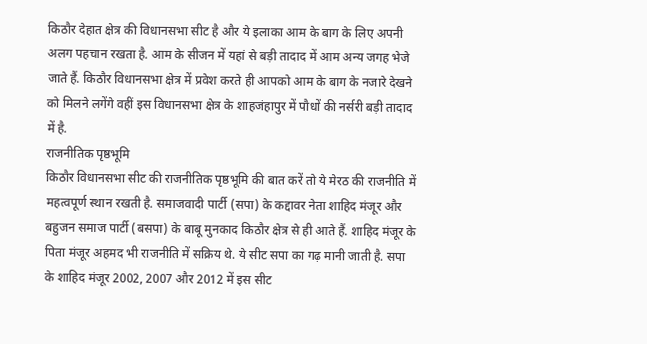किठौर देहात क्षेत्र की विधानसभा सीट है और ये इलाका आम के बाग के लिए अपनी अलग पहचान रखता है. आम के सीजन में यहां से बड़ी तादाद में आम अन्य जगह भेजे जाते हैं. किठौर विधानसभा क्षेत्र में प्रवेश करते ही आपको आम के बाग के नजारे देखने को मिलने लगेंगे वहीं इस विधानसभा क्षेत्र के शाहजंहापुर में पौधों की नर्सरी बड़ी तादाद में है.
राजनीतिक पृष्ठभूमि
किठौर विधानसभा सीट की राजनीतिक पृष्ठभूमि की बात करें तो ये मेरठ की राजनीति में महत्वपूर्ण स्थान रखती है. समाजवादी पार्टी (सपा) के कद्दावर नेता शाहिद मंजूर और बहुजन समाज पार्टी (बसपा) के बाबू मुनकाद किठौर क्षेत्र से ही आते हैं. शाहिद मंजूर के पिता मंजूर अहमद भी राजनीति में सक्रिय थे. ये सीट सपा का गढ़ मानी जाती है. सपा के शाहिद मंजूर 2002, 2007 और 2012 में इस सीट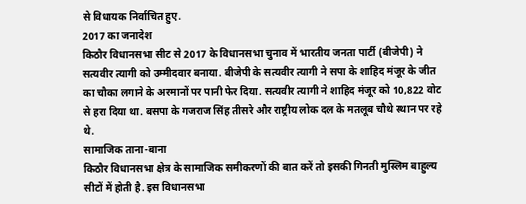से विधायक निर्वाचित हुए.
2017 का जनादेश
किठौर विधानसभा सीट से 2017 के विधानसभा चुनाव में भारतीय जनता पार्टी (बीजेपी) ने सत्यवीर त्यागी को उम्मीदवार बनाया. बीजेपी के सत्यवीर त्यागी ने सपा के शाहिद मंजूर के जीत का चौका लगाने के अरमानों पर पानी फेर दिया. सत्यवीर त्यागी ने शाहिद मंजूर को 10,822 वोट से हरा दिया था. बसपा के गजराज सिंह तीसरे और राष्ट्रीय लोक दल के मतलूब चौथे स्थान पर रहे थे.
सामाजिक ताना-बाना
किठौर विधानसभा क्षेत्र के सामाजिक समीकरणों की बात करें तो इसकी गिनती मुस्लिम बाहुल्य सीटों में होती है. इस विधानसभा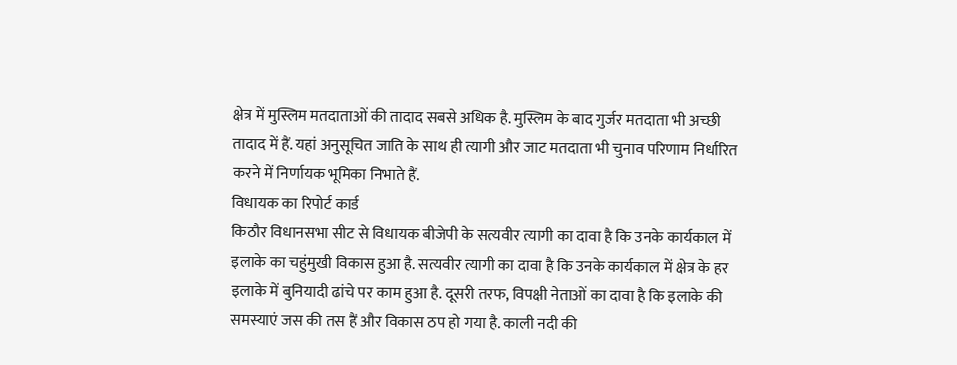क्षेत्र में मुस्लिम मतदाताओं की तादाद सबसे अधिक है. मुस्लिम के बाद गुर्जर मतदाता भी अच्छी तादाद में हैं. यहां अनुसूचित जाति के साथ ही त्यागी और जाट मतदाता भी चुनाव परिणाम निर्धारित करने में निर्णायक भूमिका निभाते हैं.
विधायक का रिपोर्ट कार्ड
किठौर विधानसभा सीट से विधायक बीजेपी के सत्यवीर त्यागी का दावा है कि उनके कार्यकाल में इलाके का चहुंमुखी विकास हुआ है. सत्यवीर त्यागी का दावा है कि उनके कार्यकाल में क्षेत्र के हर इलाके में बुनियादी ढांचे पर काम हुआ है. दूसरी तरफ, विपक्षी नेताओं का दावा है कि इलाके की समस्याएं जस की तस हैं और विकास ठप हो गया है. काली नदी की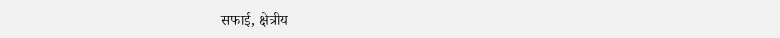सफाई, क्षेत्रीय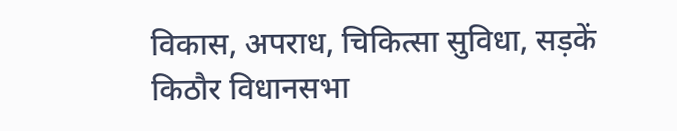विकास, अपराध, चिकित्सा सुविधा, सड़कें किठौर विधानसभा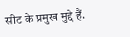सीट के प्रमुख मुद्दे हैं.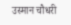उस्मान चौधरी